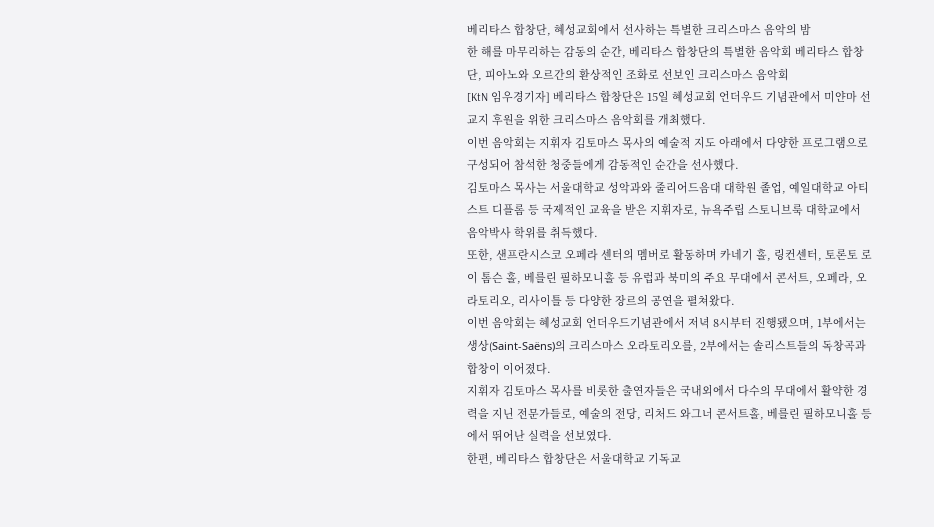베리타스 합창단, 혜성교회에서 선사하는 특별한 크리스마스 음악의 밤
한 해를 마무리하는 감동의 순간, 베리타스 합창단의 특별한 음악회 베리타스 합창단, 피아노와 오르간의 환상적인 조화로 선보인 크리스마스 음악회
[KtN 임우경기자] 베리타스 합창단은 15일 혜성교회 언더우드 기념관에서 미얀마 선교지 후원을 위한 크리스마스 음악회를 개최했다.
이번 음악회는 지휘자 김토마스 목사의 예술적 지도 아래에서 다양한 프로그램으로 구성되어 참석한 청중들에게 감동적인 순간을 선사했다.
김토마스 목사는 서울대학교 성악과와 줄리어드음대 대학원 졸업, 예일대학교 아티스트 디플롬 등 국제적인 교육을 받은 지휘자로, 뉴욕주립 스토니브룩 대학교에서 음악박사 학위를 취득했다.
또한, 샌프란시스코 오페라 센터의 멤버로 활동하며 카네기 홀, 링컨센터, 토론토 로이 톰슨 홀, 베를린 필하모니홀 등 유럽과 북미의 주요 무대에서 콘서트, 오페라, 오라토리오, 리사이틀 등 다양한 장르의 공연을 펼쳐왔다.
이번 음악회는 혜성교회 언더우드기념관에서 저녁 8시부터 진행됐으며, 1부에서는 생상(Saint-Saëns)의 크리스마스 오라토리오를, 2부에서는 솔리스트들의 독창곡과 합창이 이어졌다.
지휘자 김토마스 목사를 비롯한 출연자들은 국내외에서 다수의 무대에서 활약한 경력을 지닌 전문가들로, 예술의 전당, 리처드 와그너 콘서트홀, 베를린 필하모니홀 등에서 뛰어난 실력을 선보였다.
한편, 베리타스 합창단은 서울대학교 기독교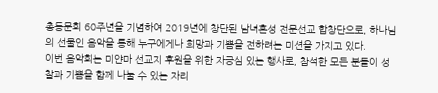총동문회 60주년을 기념하여 2019년에 창단된 남녀혼성 전문선교 합창단으로, 하나님의 선물인 음악을 통해 누구에게나 희망과 기쁨을 전하려는 미션을 가지고 있다.
이번 음악회는 미얀마 선교지 후원을 위한 자긍심 있는 행사로, 참석한 모든 분들이 성찰과 기쁨을 함께 나눌 수 있는 자리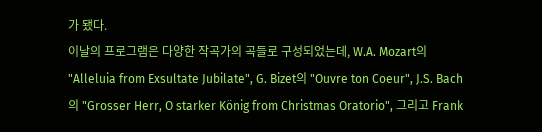가 됐다.
이날의 프로그램은 다양한 작곡가의 곡들로 구성되었는데, W.A. Mozart의 "Alleluia from Exsultate Jubilate", G. Bizet의 "Ouvre ton Coeur", J.S. Bach의 "Grosser Herr, O starker König from Christmas Oratorio", 그리고 Frank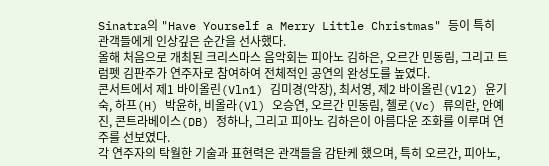Sinatra의 "Have Yourself a Merry Little Christmas" 등이 특히 관객들에게 인상깊은 순간을 선사했다.
올해 처음으로 개최된 크리스마스 음악회는 피아노 김하은, 오르간 민동림, 그리고 트럼펫 김판주가 연주자로 참여하여 전체적인 공연의 완성도를 높였다.
콘서트에서 제1 바이올린(Vln1) 김미경(악장), 최서영, 제2 바이올린(Vl2) 윤기숙, 하프(H) 박윤하, 비올라(Vl) 오승연, 오르간 민동림, 첼로(Vc) 류의란, 안예진, 콘트라베이스(DB) 정하나, 그리고 피아노 김하은이 아름다운 조화를 이루며 연주를 선보였다.
각 연주자의 탁월한 기술과 표현력은 관객들을 감탄케 했으며, 특히 오르간, 피아노,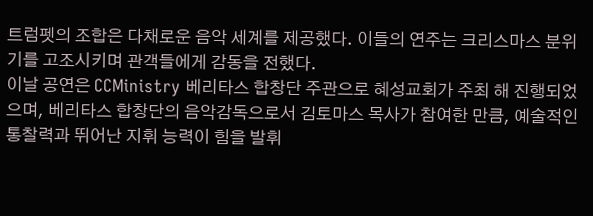트럼펫의 조합은 다채로운 음악 세계를 제공했다. 이들의 연주는 크리스마스 분위기를 고조시키며 관객들에게 감동을 전했다.
이날 공연은 CCMinistry 베리타스 합창단 주관으로 혜성교회가 주최 해 진행되었으며, 베리타스 합창단의 음악감독으로서 김토마스 목사가 참여한 만큼, 예술적인 통찰력과 뛰어난 지휘 능력이 힘을 발휘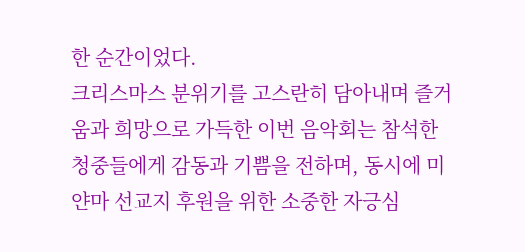한 순간이었다.
크리스마스 분위기를 고스란히 담아내며 즐거움과 희망으로 가득한 이번 음악회는 참석한 청중들에게 감동과 기쁨을 전하며, 동시에 미얀마 선교지 후원을 위한 소중한 자긍심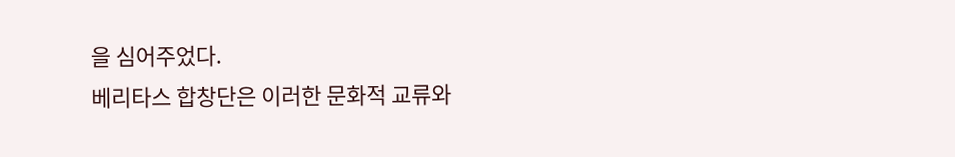을 심어주었다.
베리타스 합창단은 이러한 문화적 교류와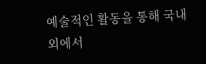예술적인 활동을 통해 국내외에서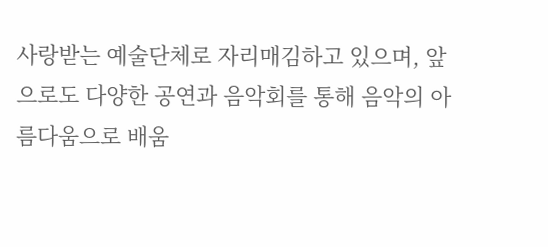사랑받는 예술단체로 자리매김하고 있으며, 앞으로도 다양한 공연과 음악회를 통해 음악의 아름다움으로 배움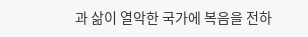과 삶이 열악한 국가에 복음을 전하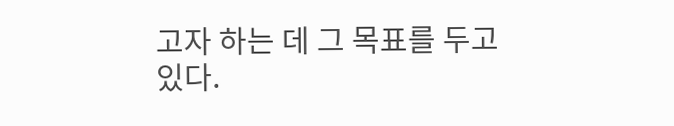고자 하는 데 그 목표를 두고 있다.